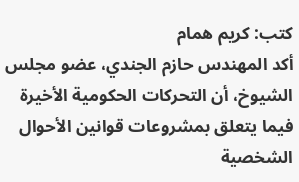كتب: كريم همام
أكد المهندس حازم الجندي، عضو مجلس الشيوخ، أن التحركات الحكومية الأخيرة فيما يتعلق بمشروعات قوانين الأحوال الشخصية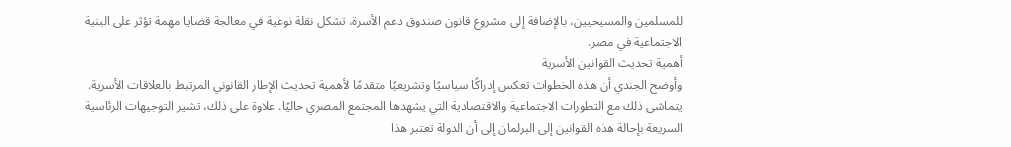للمسلمين والمسيحيين، بالإضافة إلى مشروع قانون صندوق دعم الأسرة، تشكل نقلة نوعية في معالجة قضايا مهمة تؤثر على البنية الاجتماعية في مصر.
أهمية تحديث القوانين الأسرية
وأوضح الجندي أن هذه الخطوات تعكس إدراكًا سياسيًا وتشريعيًا متقدمًا لأهمية تحديث الإطار القانوني المرتبط بالعلاقات الأسرية. يتماشى ذلك مع التطورات الاجتماعية والاقتصادية التي يشهدها المجتمع المصري حاليًا. علاوة على ذلك، تشير التوجيهات الرئاسية السريعة بإحالة هذه القوانين إلى البرلمان إلى أن الدولة تعتبر هذا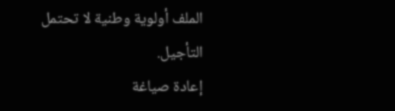الملف أولوية وطنية لا تحتمل التأجيل.
إعادة صياغة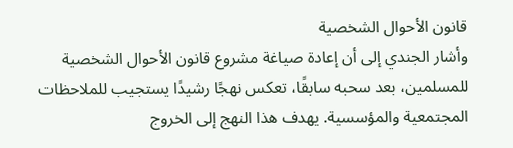قانون الأحوال الشخصية
وأشار الجندي إلى أن إعادة صياغة مشروع قانون الأحوال الشخصية للمسلمين، بعد سحبه سابقًا، تعكس نهجًا رشيدًا يستجيب للملاحظات المجتمعية والمؤسسية. يهدف هذا النهج إلى الخروج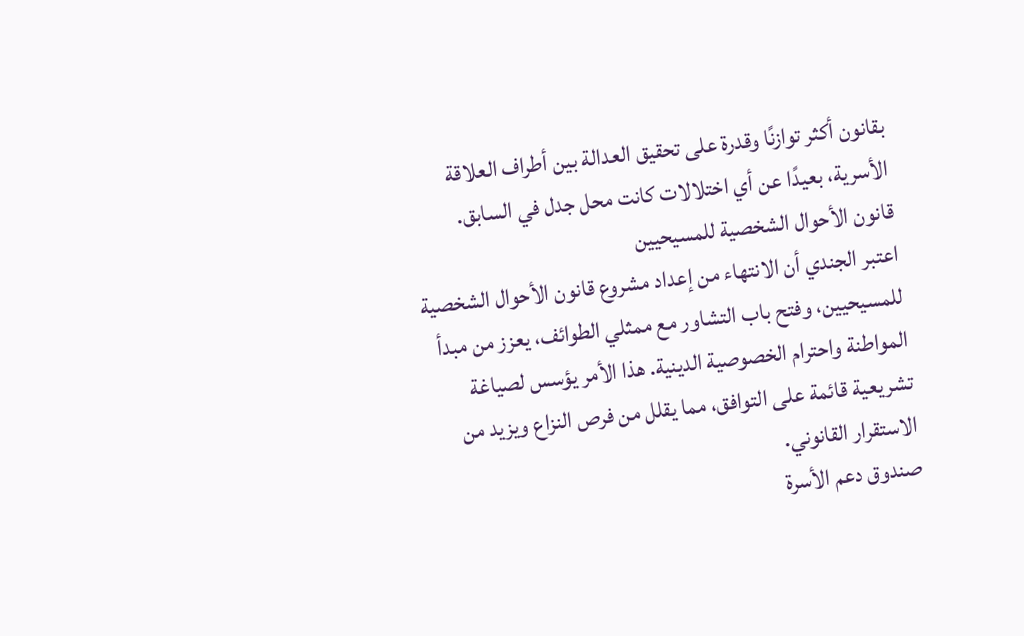بقانون أكثر توازنًا وقدرة على تحقيق العدالة بين أطراف العلاقة الأسرية، بعيدًا عن أي اختلالات كانت محل جدل في السابق.
قانون الأحوال الشخصية للمسيحيين
اعتبر الجندي أن الانتهاء من إعداد مشروع قانون الأحوال الشخصية للمسيحيين، وفتح باب التشاور مع ممثلي الطوائف، يعزز من مبدأ المواطنة واحترام الخصوصية الدينية. هذا الأمر يؤسس لصياغة تشريعية قائمة على التوافق، مما يقلل من فرص النزاع ويزيد من الاستقرار القانوني.
صندوق دعم الأسرة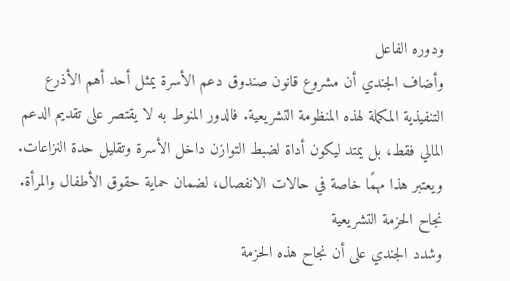ودوره الفاعل
وأضاف الجندي أن مشروع قانون صندوق دعم الأسرة يمثل أحد أهم الأذرع التنفيذية المكملة لهذه المنظومة التشريعية. فالدور المنوط به لا يقتصر على تقديم الدعم المالي فقط، بل يمتد ليكون أداة لضبط التوازن داخل الأسرة وتقليل حدة النزاعات. ويعتبر هذا مهمًا خاصة في حالات الانفصال، لضمان حماية حقوق الأطفال والمرأة.
نجاح الحزمة التشريعية
وشدد الجندي على أن نجاح هذه الحزمة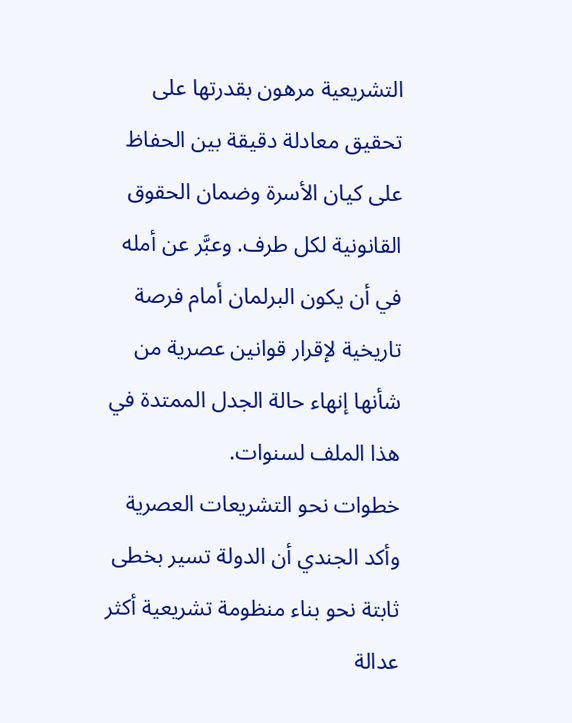التشريعية مرهون بقدرتها على تحقيق معادلة دقيقة بين الحفاظ على كيان الأسرة وضمان الحقوق القانونية لكل طرف. وعبَّر عن أمله في أن يكون البرلمان أمام فرصة تاريخية لإقرار قوانين عصرية من شأنها إنهاء حالة الجدل الممتدة في هذا الملف لسنوات.
خطوات نحو التشريعات العصرية
وأكد الجندي أن الدولة تسير بخطى ثابتة نحو بناء منظومة تشريعية أكثر عدالة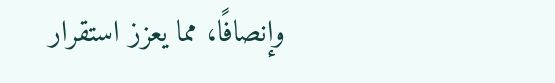وإنصافًا، مما يعزز استقرار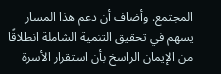المجتمع. وأضاف أن دعم هذا المسار يسهم في تحقيق التنمية الشاملة انطلاقًا من الإيمان الراسخ بأن استقرار الأسرة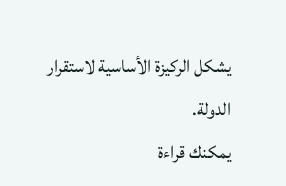يشكل الركيزة الأساسية لاستقرار الدولة.
يمكنك قراءة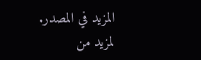المزيد في المصدر.
لمزيد من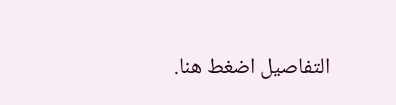التفاصيل اضغط هنا.